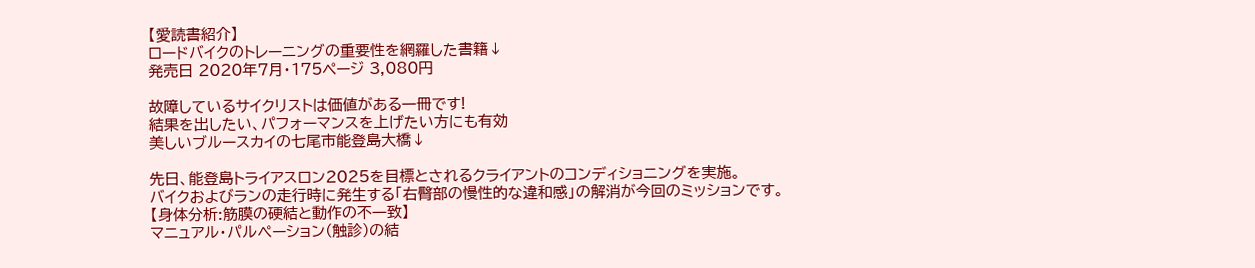【愛読書紹介】
ロードバイクのトレーニングの重要性を網羅した書籍↓
発売日 2020年7月・175ページ 3,080円

故障しているサイクリストは価値がある一冊です!
結果を出したい、パフォーマンスを上げたい方にも有効
美しいブルースカイの七尾市能登島大橋↓

先日、能登島トライアスロン2025を目標とされるクライアントのコンディショニングを実施。
バイクおよびランの走行時に発生する「右臀部の慢性的な違和感」の解消が今回のミッションです。
【身体分析:筋膜の硬結と動作の不一致】
マニュアル・パルぺーション(触診)の結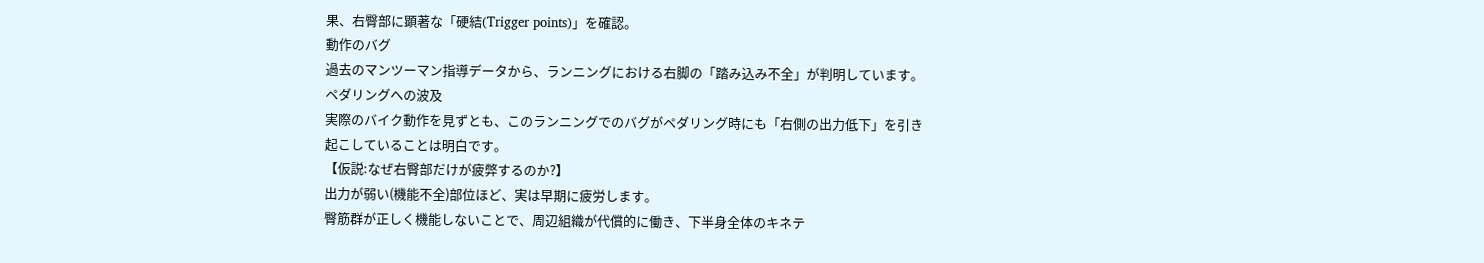果、右臀部に顕著な「硬結(Trigger points)」を確認。
動作のバグ
過去のマンツーマン指導データから、ランニングにおける右脚の「踏み込み不全」が判明しています。
ペダリングへの波及
実際のバイク動作を見ずとも、このランニングでのバグがペダリング時にも「右側の出力低下」を引き起こしていることは明白です。
【仮説:なぜ右臀部だけが疲弊するのか?】
出力が弱い(機能不全)部位ほど、実は早期に疲労します。
臀筋群が正しく機能しないことで、周辺組織が代償的に働き、下半身全体のキネテ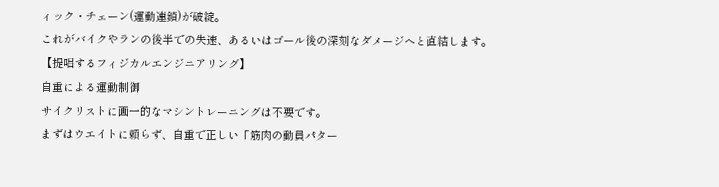ィック・チェーン(運動連鎖)が破綻。
これがバイクやランの後半での失速、あるいはゴール後の深刻なダメージへと直結します。
【提唱するフィジカルエンジニアリング】
自重による運動制御
サイクリストに画一的なマシントレーニングは不要です。
まずはウエイトに頼らず、自重で正しい「筋肉の動員パター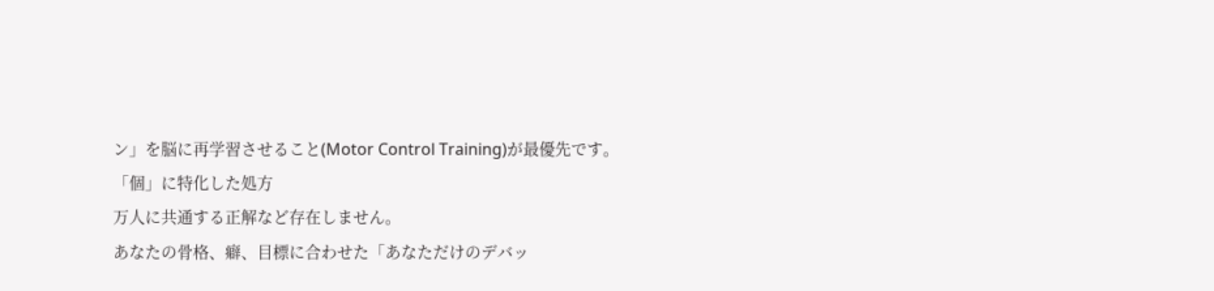ン」を脳に再学習させること(Motor Control Training)が最優先です。
「個」に特化した処方
万人に共通する正解など存在しません。
あなたの骨格、癖、目標に合わせた「あなただけのデバッ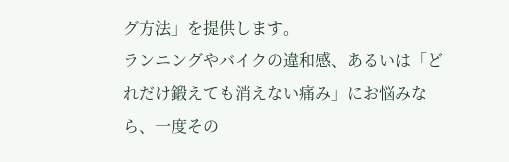グ方法」を提供します。
ランニングやバイクの違和感、あるいは「どれだけ鍛えても消えない痛み」にお悩みなら、一度その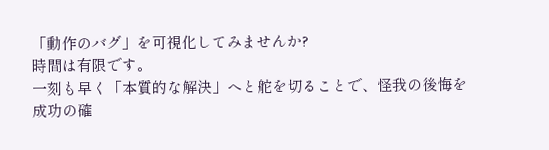「動作のバグ」を可視化してみませんか?
時間は有限です。
一刻も早く「本質的な解決」へと舵を切ることで、怪我の後悔を成功の確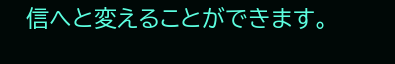信へと変えることができます。